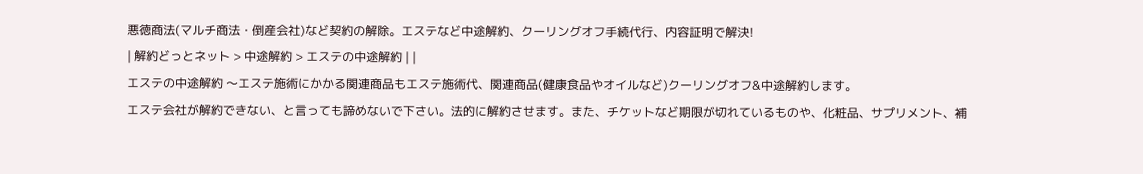悪徳商法(マルチ商法・倒産会社)など契約の解除。エステなど中途解約、クーリングオフ手続代行、内容証明で解決!
| 解約どっとネット > 中途解約 > エステの中途解約 | |
エステの中途解約 〜エステ施術にかかる関連商品もエステ施術代、関連商品(健康食品やオイルなど)クーリングオフ&中途解約します。
エステ会社が解約できない、と言っても諦めないで下さい。法的に解約させます。また、チケットなど期限が切れているものや、化粧品、サプリメント、補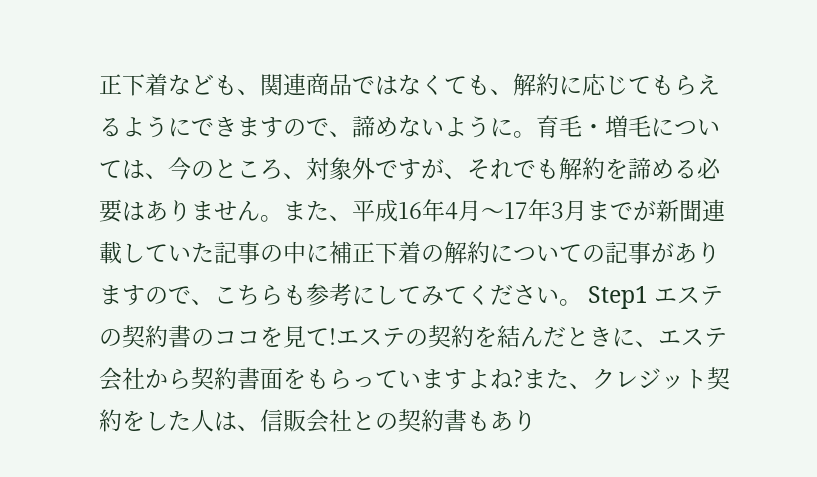正下着なども、関連商品ではなくても、解約に応じてもらえるようにできますので、諦めないように。育毛・増毛については、今のところ、対象外ですが、それでも解約を諦める必要はありません。また、平成16年4月〜17年3月までが新聞連載していた記事の中に補正下着の解約についての記事がありますので、こちらも参考にしてみてください。 Step1 エステの契約書のココを見て!エステの契約を結んだときに、エステ会社から契約書面をもらっていますよね?また、クレジット契約をした人は、信販会社との契約書もあり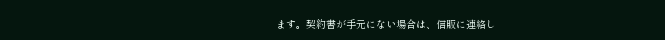ます。契約書が手元にない場合は、信販に連絡し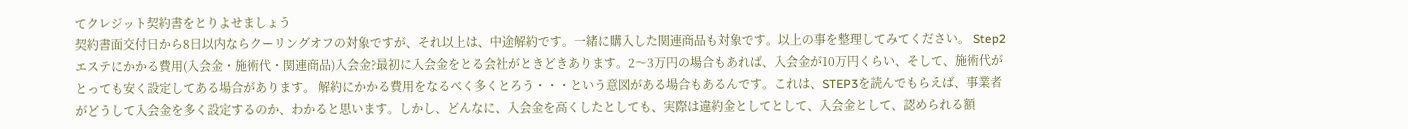てクレジット契約書をとりよせましょう
契約書面交付日から8日以内ならクーリングオフの対象ですが、それ以上は、中途解約です。一緒に購入した関連商品も対象です。以上の事を整理してみてください。 Step2 エステにかかる費用(入会金・施術代・関連商品)入会金?最初に入会金をとる会社がときどきあります。2〜3万円の場合もあれば、入会金が10万円くらい、そして、施術代がとっても安く設定してある場合があります。 解約にかかる費用をなるべく多くとろう・・・という意図がある場合もあるんです。これは、STEP3を読んでもらえば、事業者がどうして入会金を多く設定するのか、わかると思います。しかし、どんなに、入会金を高くしたとしても、実際は違約金としてとして、入会金として、認められる額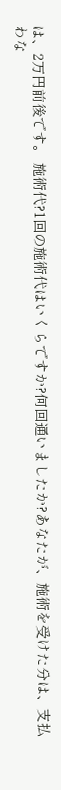は、2万円前後です。 施術代?1回の施術代はいくらですか?何回通いましたか?あなたが、施術を受けた分は、支払わな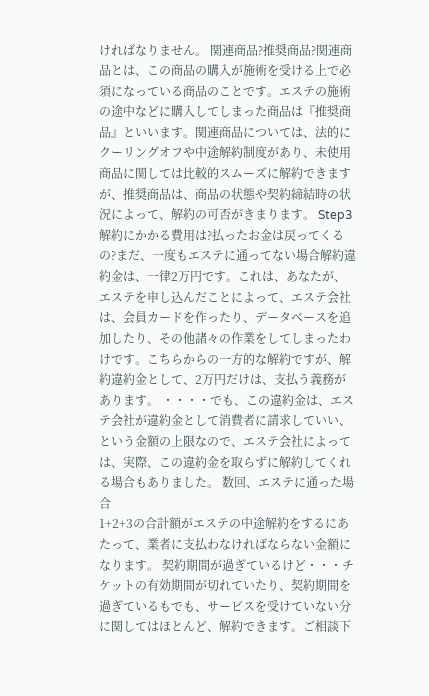ければなりません。 関連商品?推奨商品?関連商品とは、この商品の購入が施術を受ける上で必須になっている商品のことです。エステの施術の途中などに購入してしまった商品は『推奨商品』といいます。関連商品については、法的にクーリングオフや中途解約制度があり、未使用商品に関しては比較的スムーズに解約できますが、推奨商品は、商品の状態や契約締結時の状況によって、解約の可否がきまります。 Step3 解約にかかる費用は?払ったお金は戻ってくるの?まだ、一度もエステに通ってない場合解約違約金は、一律2万円です。これは、あなたが、エステを申し込んだことによって、エステ会社は、会員カードを作ったり、データベースを追加したり、その他諸々の作業をしてしまったわけです。こちらからの一方的な解約ですが、解約違約金として、2万円だけは、支払う義務があります。 ・・・・でも、この違約金は、エステ会社が違約金として消費者に請求していい、という金額の上限なので、エステ会社によっては、実際、この違約金を取らずに解約してくれる場合もありました。 数回、エステに通った場合
1+2+3の合計額がエステの中途解約をするにあたって、業者に支払わなければならない金額になります。 契約期間が過ぎているけど・・・チケットの有効期間が切れていたり、契約期間を過ぎているもでも、サービスを受けていない分に関してはほとんど、解約できます。ご相談下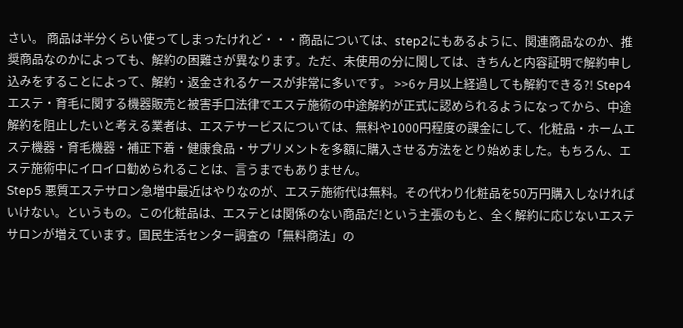さい。 商品は半分くらい使ってしまったけれど・・・商品については、step2にもあるように、関連商品なのか、推奨商品なのかによっても、解約の困難さが異なります。ただ、未使用の分に関しては、きちんと内容証明で解約申し込みをすることによって、解約・返金されるケースが非常に多いです。 >>6ヶ月以上経過しても解約できる?! Step4 エステ・育毛に関する機器販売と被害手口法律でエステ施術の中途解約が正式に認められるようになってから、中途解約を阻止したいと考える業者は、エステサービスについては、無料や1000円程度の課金にして、化粧品・ホームエステ機器・育毛機器・補正下着・健康食品・サプリメントを多額に購入させる方法をとり始めました。もちろん、エステ施術中にイロイロ勧められることは、言うまでもありません。
Step5 悪質エステサロン急増中最近はやりなのが、エステ施術代は無料。その代わり化粧品を50万円購入しなければいけない。というもの。この化粧品は、エステとは関係のない商品だ!という主張のもと、全く解約に応じないエステサロンが増えています。国民生活センター調査の「無料商法」の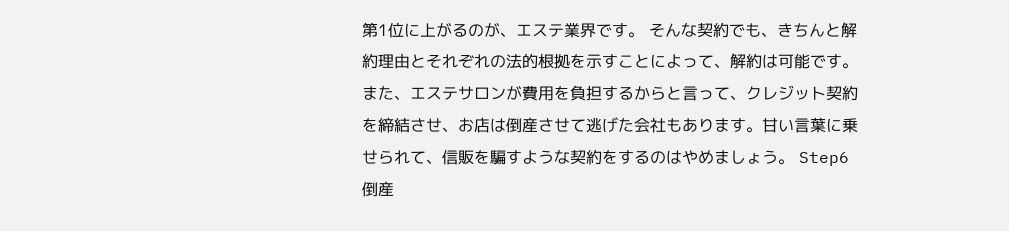第1位に上がるのが、エステ業界です。 そんな契約でも、きちんと解約理由とそれぞれの法的根拠を示すことによって、解約は可能です。 また、エステサロンが費用を負担するからと言って、クレジット契約を締結させ、お店は倒産させて逃げた会社もあります。甘い言葉に乗せられて、信販を騙すような契約をするのはやめましょう。 Step6 倒産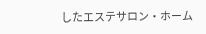したエステサロン・ホーム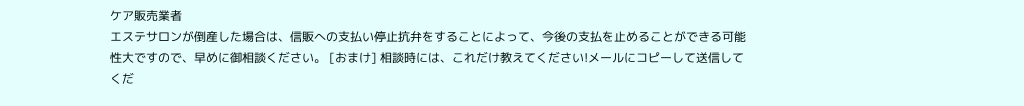ケア販売業者
エステサロンが倒産した場合は、信販への支払い停止抗弁をすることによって、今後の支払を止めることができる可能性大ですので、早めに御相談ください。 [おまけ] 相談時には、これだけ教えてください!メールにコピーして送信してくだ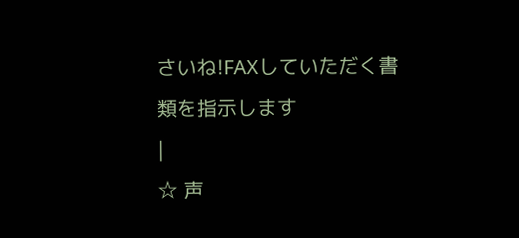さいね!FAXしていただく書類を指示します
|
☆ 声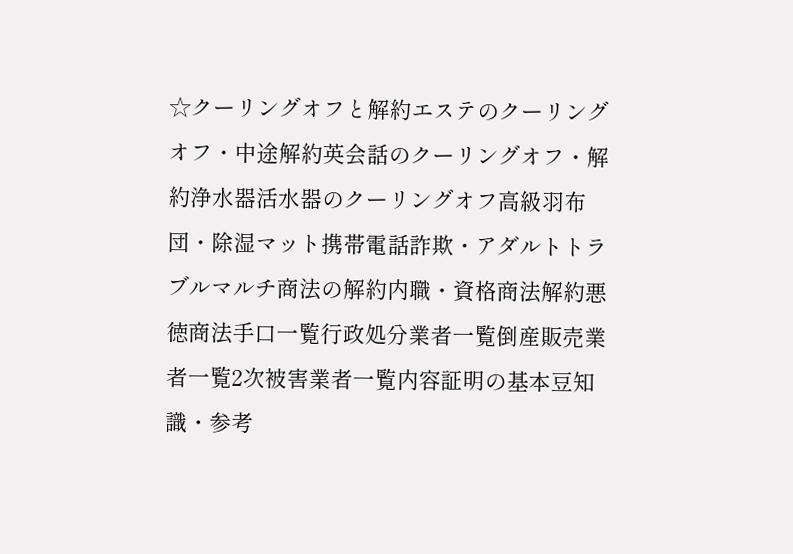☆クーリングオフと解約エステのクーリングオフ・中途解約英会話のクーリングオフ・解約浄水器活水器のクーリングオフ高級羽布団・除湿マット携帯電話詐欺・アダルトトラブルマルチ商法の解約内職・資格商法解約悪徳商法手口一覧行政処分業者一覧倒産販売業者一覧2次被害業者一覧内容証明の基本豆知識・参考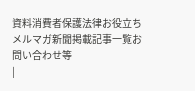資料消費者保護法律お役立ちメルマガ新聞掲載記事一覧お問い合わせ等
|